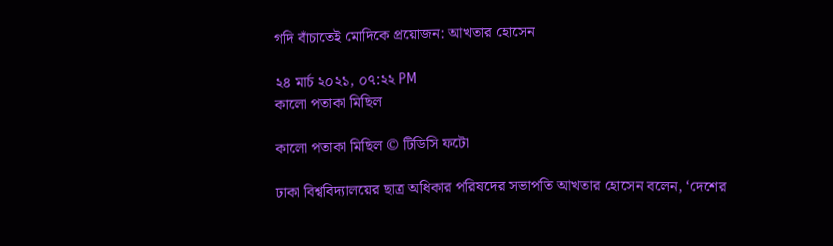গদি বাঁচাতেই মোদিকে প্রয়োজন: আখতার হোসেন

২৪ মার্চ ২০২১, ০৭:২২ PM
কালো পতাকা মিছিল

কালো পতাকা মিছিল © টিডিসি ফটো

ঢাকা বিশ্ববিদ্যালয়ের ছাত্র অধিকার পরিষদের সভাপতি আখতার হোসেন বলেন, ‘দেশের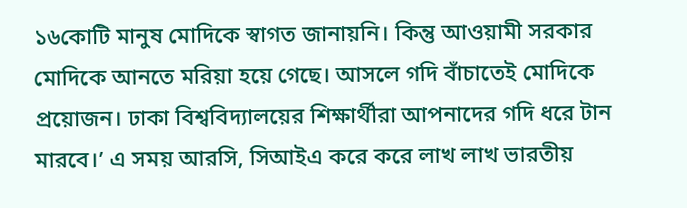১৬কোটি মানুষ মোদিকে স্বাগত জানায়নি। কিন্তু আওয়ামী সরকার মোদিকে আনতে মরিয়া হয়ে গেছে। আসলে গদি বাঁচাতেই মোদিকে প্রয়োজন। ঢাকা বিশ্ববিদ্যালয়ের শিক্ষার্থীরা আপনাদের গদি ধরে টান মারবে।’ এ সময় আরসি, সিআইএ করে করে লাখ লাখ ভারতীয়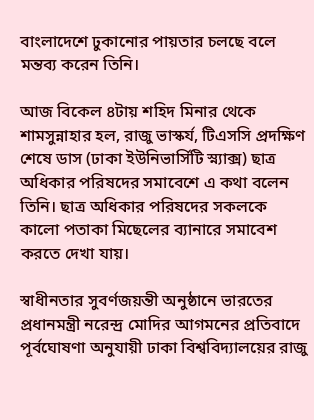বাংলাদেশে ঢুকানোর পায়তার চলছে বলে মন্তব্য করেন তিনি।

আজ বিকেল ৪টায় শহিদ মিনার থেকে শামসুন্নাহার হল, রাজু ভাস্কর্য, টিএসসি প্রদক্ষিণ শেষে ডাস (ঢাকা ইউনিভার্সিটি স্ন্যাক্স) ছাত্র অধিকার পরিষদের সমাবেশে এ কথা বলেন তিনি। ছাত্র অধিকার পরিষদের সকলকে কালো পতাকা মিছেলের ব্যানারে সমাবেশ করতে দেখা যায়।

স্বাধীনতার সুবর্ণজয়ন্তী অনুষ্ঠানে ভারতের প্রধানমন্ত্রী নরেন্দ্র মোদির আগমনের প্রতিবাদে পূর্বঘোষণা অনুযায়ী ঢাকা বিশ্ববিদ্যালয়ের রাজু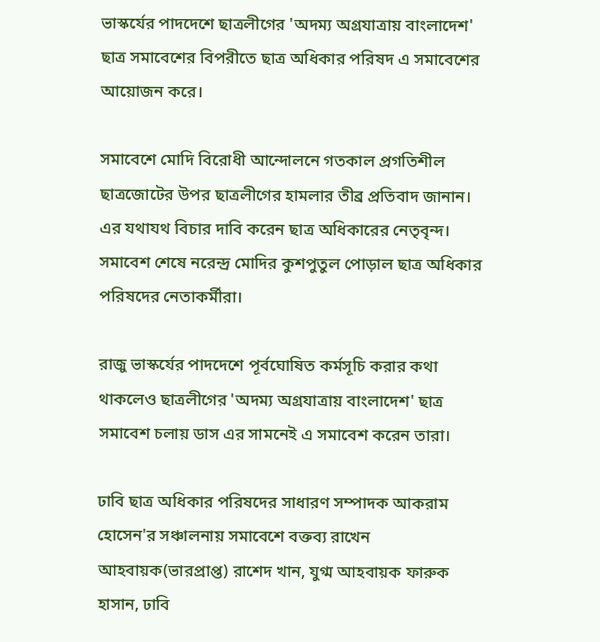ভাস্কর্যের পাদদেশে ছাত্রলীগের 'অদম্য অগ্রযাত্রায় বাংলাদেশ' ছাত্র সমাবেশের বিপরীতে ছাত্র অধিকার পরিষদ এ সমাবেশের আয়োজন করে।

সমাবেশে মোদি বিরোধী আন্দোলনে গতকাল প্রগতিশীল ছাত্রজোটের উপর ছাত্রলীগের হামলার তীব্র প্রতিবাদ জানান। এর যথাযথ বিচার দাবি করেন ছাত্র অধিকারের নেতৃবৃন্দ। সমাবেশ শেষে নরেন্দ্র মোদির কুশপুতুল পোড়াল ছাত্র অধিকার পরিষদের নেতাকর্মীরা।

রাজু ভাস্কর্যের পাদদেশে পূর্বঘোষিত কর্মসূচি করার কথা থাকলেও ছাত্রলীগের 'অদম্য অগ্রযাত্রায় বাংলাদেশ' ছাত্র সমাবেশ চলায় ডাস এর সামনেই এ সমাবেশ করেন তারা।

ঢাবি ছাত্র অধিকার পরিষদের সাধারণ সম্পাদক আকরাম হোসেন'র সঞ্চালনায় সমাবেশে বক্তব্য রাখেন আহবায়ক(ভারপ্রাপ্ত) রাশেদ খান, যুগ্ম আহবায়ক ফারুক হাসান, ঢাবি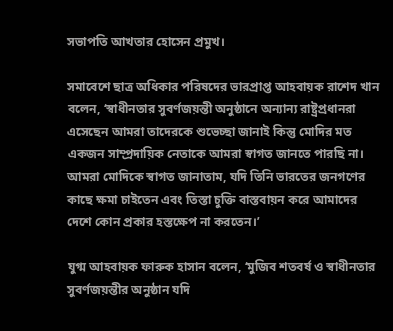সভাপতি আখতার হোসেন প্রমুখ।

সমাবেশে ছাত্র অধিকার পরিষদের ভারপ্রাপ্ত আহবায়ক রাশেদ খান বলেন, ‘স্বাধীনতার সুবর্ণজয়ন্তী অনুষ্ঠানে অন্যান্য রাষ্ট্রপ্রধানরা এসেছেন আমরা তাদেরকে শুভেচ্ছা জানাই কিন্তু মোদির মত একজন সাম্প্রদায়িক নেতাকে আমরা স্বাগত জানতে পারছি না। আমরা মোদিকে স্বাগত জানাতাম, যদি তিনি ভারতের জনগণের কাছে ক্ষমা চাইতেন এবং তিস্তা চুক্তি বাস্তবায়ন করে আমাদের দেশে কোন প্রকার হস্তক্ষেপ না করতেন।’

যুগ্ম আহবায়ক ফারুক হাসান বলেন, ‘মুজিব শতবর্ষ ও স্বাধীনতার সুবর্ণজয়ন্তীর অনুষ্ঠান যদি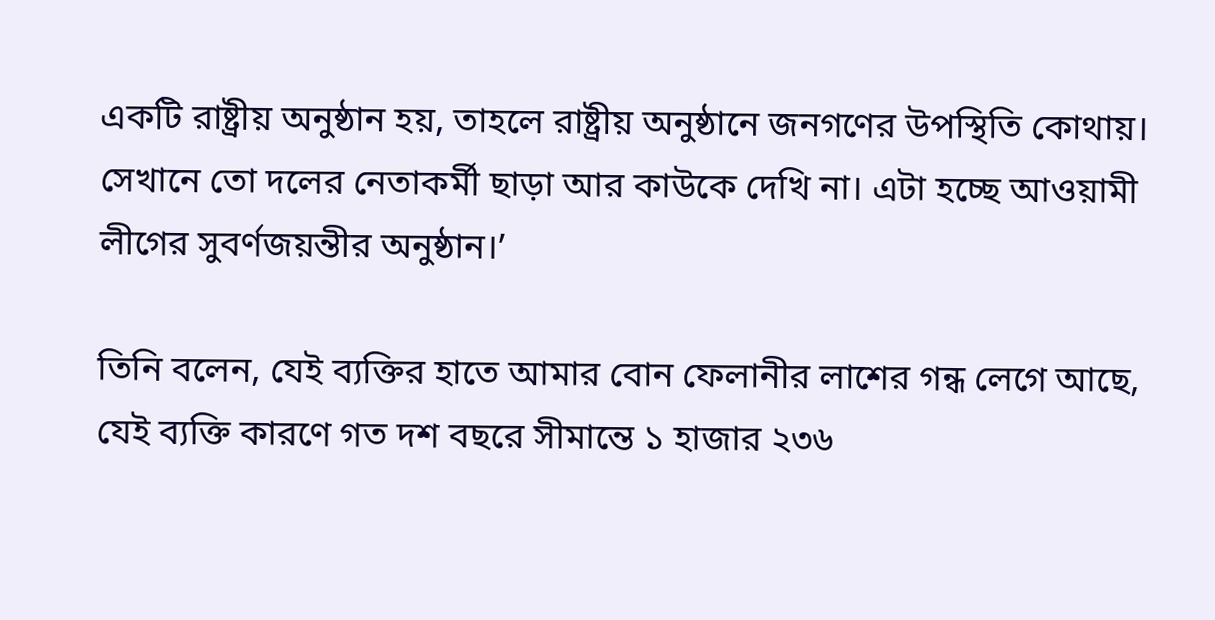একটি রাষ্ট্রীয় অনুষ্ঠান হয়, তাহলে রাষ্ট্রীয় অনুষ্ঠানে জনগণের উপস্থিতি কোথায়। সেখানে তো দলের নেতাকর্মী ছাড়া আর কাউকে দেখি না। এটা হচ্ছে আওয়ামী লীগের সুবর্ণজয়ন্তীর অনুষ্ঠান।’

তিনি বলেন, যেই ব্যক্তির হাতে আমার বোন ফেলানীর লাশের গন্ধ লেগে আছে, যেই ব্যক্তি কারণে গত দশ বছরে সীমান্তে ১ হাজার ২৩৬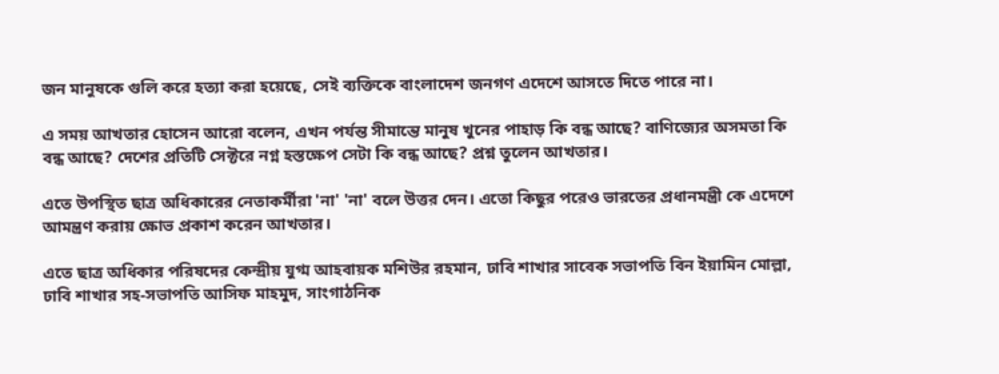জন মানুষকে গুলি করে হত্যা করা হয়েছে, সেই ব্যক্তিকে বাংলাদেশ জনগণ এদেশে আসতে দিতে পারে না।

এ সময় আখতার হোসেন আরো বলেন, এখন পর্যন্ত সীমান্তে মানুষ খুনের পাহাড় কি বন্ধ আছে? বাণিজ্যের অসমতা কি বন্ধ আছে? দেশের প্রতিটি সেক্টরে নগ্ন হস্তক্ষেপ সেটা কি বন্ধ আছে? প্রশ্ন তুলেন আখতার।

এতে উপস্থিত ছাত্র অধিকারের নেতাকর্মীরা 'না' 'না' বলে উত্তর দেন। এতো কিছুর পরেও ভারতের প্রধানমন্ত্রী কে এদেশে আমন্ত্রণ করায় ক্ষোভ প্রকাশ করেন আখতার।

এতে ছাত্র অধিকার পরিষদের কেন্দ্রীয় যুগ্ম আহবায়ক মশিউর রহমান, ঢাবি শাখার সাবেক সভাপতি বিন ইয়ামিন মোল্লা, ঢাবি শাখার সহ-সভাপতি আসিফ মাহমুদ, সাংগাঠনিক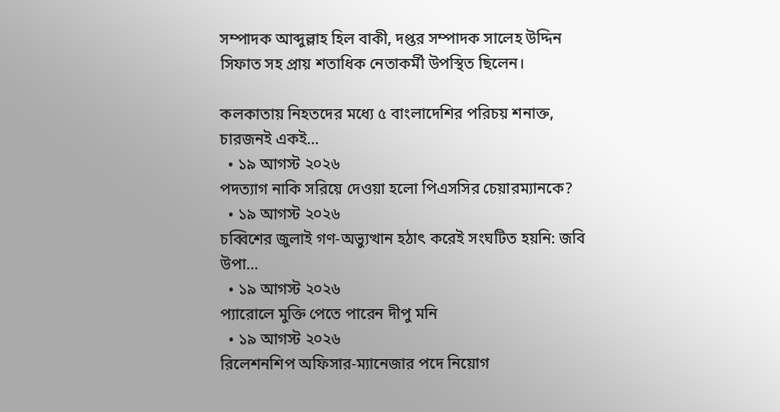সম্পাদক আব্দুল্লাহ হিল বাকী, দপ্তর সম্পাদক সালেহ উদ্দিন সিফাত সহ প্রায় শতাধিক নেতাকর্মী উপস্থিত ছিলেন।

কলকাতায় নিহতদের মধ্যে ৫ বাংলাদেশির পরিচয় শনাক্ত, চারজনই একই…
  • ১৯ আগস্ট ২০২৬
পদত্যাগ নাকি সরিয়ে দেওয়া হলো পিএসসির চেয়ারম্যানকে?
  • ১৯ আগস্ট ২০২৬
চব্বিশের জুলাই গণ-অভ্যুত্থান হঠাৎ করেই সংঘটিত হয়নি: জবি উপা…
  • ১৯ আগস্ট ২০২৬
প্যারোলে মুক্তি পেতে পারেন দীপু মনি
  • ১৯ আগস্ট ২০২৬
রিলেশনশিপ অফিসার-ম্যানেজার পদে নিয়োগ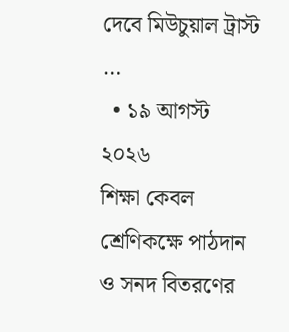দেবে মিউচুয়াল ট্রাস্ট …
  • ১৯ আগস্ট ২০২৬
শিক্ষা কেবল শ্রেণিকক্ষে পাঠদান ও সনদ বিতরণের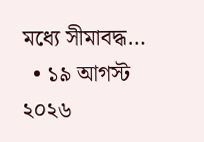মধ্যে সীমাবদ্ধ…
  • ১৯ আগস্ট ২০২৬